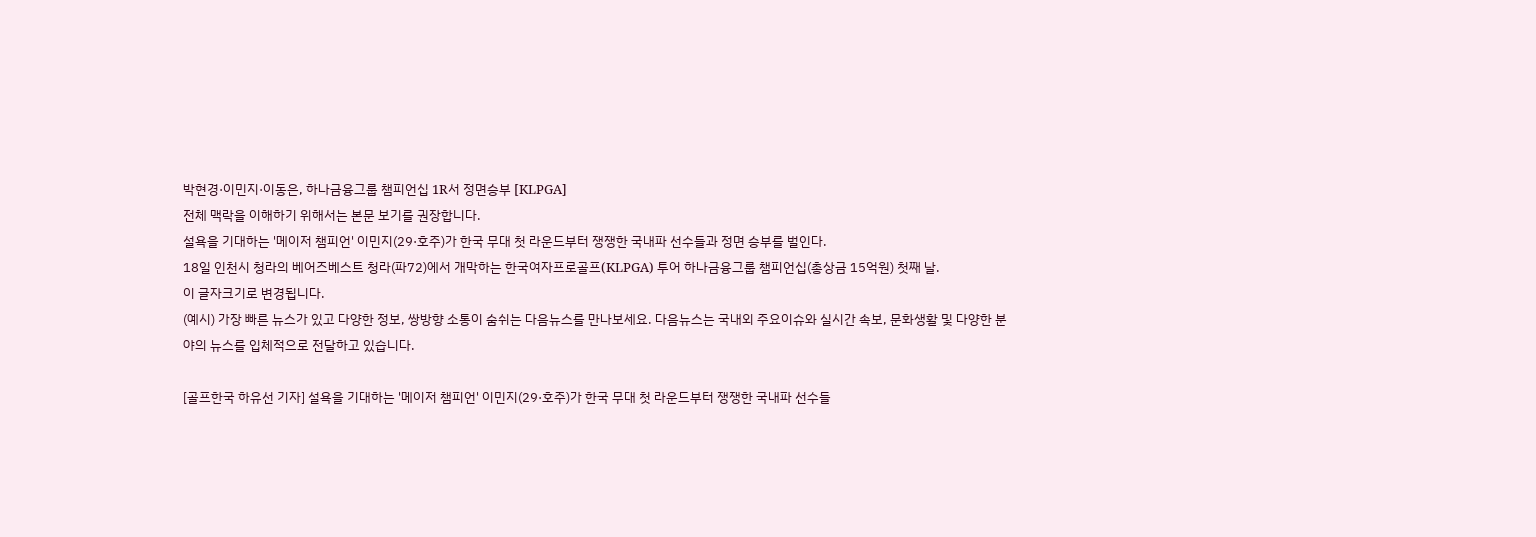박현경·이민지·이동은, 하나금융그룹 챔피언십 1R서 정면승부 [KLPGA]
전체 맥락을 이해하기 위해서는 본문 보기를 권장합니다.
설욕을 기대하는 '메이저 챔피언' 이민지(29·호주)가 한국 무대 첫 라운드부터 쟁쟁한 국내파 선수들과 정면 승부를 벌인다.
18일 인천시 청라의 베어즈베스트 청라(파72)에서 개막하는 한국여자프로골프(KLPGA) 투어 하나금융그룹 챔피언십(총상금 15억원) 첫째 날.
이 글자크기로 변경됩니다.
(예시) 가장 빠른 뉴스가 있고 다양한 정보, 쌍방향 소통이 숨쉬는 다음뉴스를 만나보세요. 다음뉴스는 국내외 주요이슈와 실시간 속보, 문화생활 및 다양한 분야의 뉴스를 입체적으로 전달하고 있습니다.

[골프한국 하유선 기자] 설욕을 기대하는 '메이저 챔피언' 이민지(29·호주)가 한국 무대 첫 라운드부터 쟁쟁한 국내파 선수들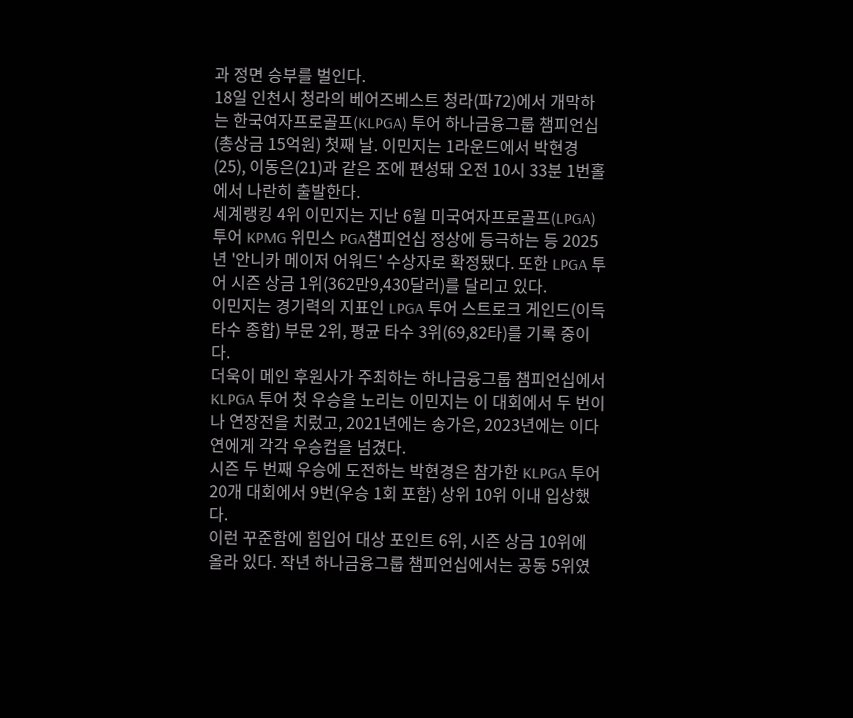과 정면 승부를 벌인다.
18일 인천시 청라의 베어즈베스트 청라(파72)에서 개막하는 한국여자프로골프(KLPGA) 투어 하나금융그룹 챔피언십(총상금 15억원) 첫째 날. 이민지는 1라운드에서 박현경(25), 이동은(21)과 같은 조에 편성돼 오전 10시 33분 1번홀에서 나란히 출발한다.
세계랭킹 4위 이민지는 지난 6월 미국여자프로골프(LPGA) 투어 KPMG 위민스 PGA챔피언십 정상에 등극하는 등 2025년 '안니카 메이저 어워드' 수상자로 확정됐다. 또한 LPGA 투어 시즌 상금 1위(362만9,430달러)를 달리고 있다.
이민지는 경기력의 지표인 LPGA 투어 스트로크 게인드(이득타수 종합) 부문 2위, 평균 타수 3위(69,82타)를 기록 중이다.
더욱이 메인 후원사가 주최하는 하나금융그룹 챔피언십에서 KLPGA 투어 첫 우승을 노리는 이민지는 이 대회에서 두 번이나 연장전을 치렀고, 2021년에는 송가은, 2023년에는 이다연에게 각각 우승컵을 넘겼다.
시즌 두 번째 우승에 도전하는 박현경은 참가한 KLPGA 투어 20개 대회에서 9번(우승 1회 포함) 상위 10위 이내 입상했다.
이런 꾸준함에 힘입어 대상 포인트 6위, 시즌 상금 10위에 올라 있다. 작년 하나금융그룹 챔피언십에서는 공동 5위였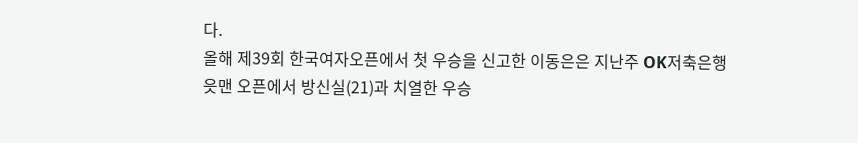다.
올해 제39회 한국여자오픈에서 첫 우승을 신고한 이동은은 지난주 OK저축은행 읏맨 오픈에서 방신실(21)과 치열한 우승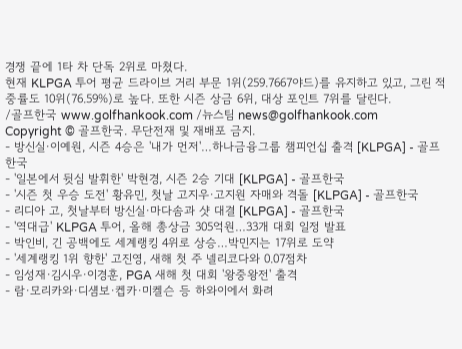경쟁 끝에 1타 차 단독 2위로 마쳤다.
현재 KLPGA 투어 평균 드라이브 거리 부문 1위(259.7667야드)를 유지하고 있고, 그린 적중률도 10위(76.59%)로 높다. 또한 시즌 상금 6위, 대상 포인트 7위를 달린다.
/골프한국 www.golfhankook.com /뉴스팀 news@golfhankook.com
Copyright © 골프한국. 무단전재 및 재배포 금지.
- 방신실·이예원, 시즌 4승은 '내가 먼저'…하나금융그룹 챔피언십 출격 [KLPGA] - 골프한국
- '일본에서 뒷심 발휘한' 박현경, 시즌 2승 기대 [KLPGA] - 골프한국
- '시즌 첫 우승 도전' 황유민, 첫날 고지우·고지원 자매와 격돌 [KLPGA] - 골프한국
- 리디아 고, 첫날부터 방신실·마다솜과 샷 대결 [KLPGA] - 골프한국
- '역대급' KLPGA 투어, 올해 총상금 305억원…33개 대회 일정 발표
- 박인비, 긴 공백에도 세계랭킹 4위로 상승…박민지는 17위로 도약
- '세계랭킹 1위 향한' 고진영, 새해 첫 주 넬리코다와 0.07점차
- 임성재·김시우·이경훈, PGA 새해 첫 대회 '왕중왕전' 출격
- 람·모리카와·디섐보·켑카·미켈슨 등 하와이에서 화려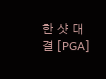한 샷 대결 [PGA]